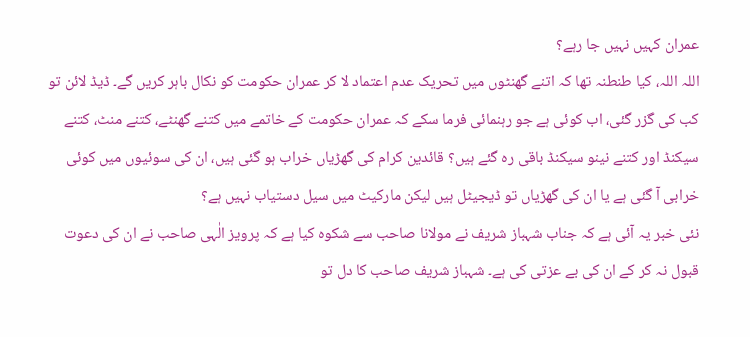عمران کہیں نہیں جا رہے؟
اللہ اللہ، کیا طنطنہ تھا کہ اتنے گھنٹوں میں تحریک عدم اعتماد لا کر عمران حکومت کو نکال باہر کریں گے۔ ڈیڈ لائن تو کب کی گزر گئی، اب کوئی ہے جو رہنمائی فرما سکے کہ عمران حکومت کے خاتمے میں کتنے گھنٹے، کتنے منٹ، کتنے سیکنڈ اور کتنے نینو سیکنڈ باقی رہ گئے ہیں؟ قائدین کرام کی گھڑیاں خراب ہو گئی ہیں، ان کی سوئیوں میں کوئی خرابی آ گئی ہے یا ان کی گھڑیاں تو ڈیجیٹل ہیں لیکن مارکیٹ میں سیل دستیاب نہیں ہے؟
نئی خبر یہ آئی ہے کہ جناب شہباز شریف نے مولانا صاحب سے شکوہ کیا ہے کہ پرویز الٰہی صاحب نے ان کی دعوت قبول نہ کر کے ان کی بے عزتی کی ہے۔ شہباز شریف صاحب کا دل تو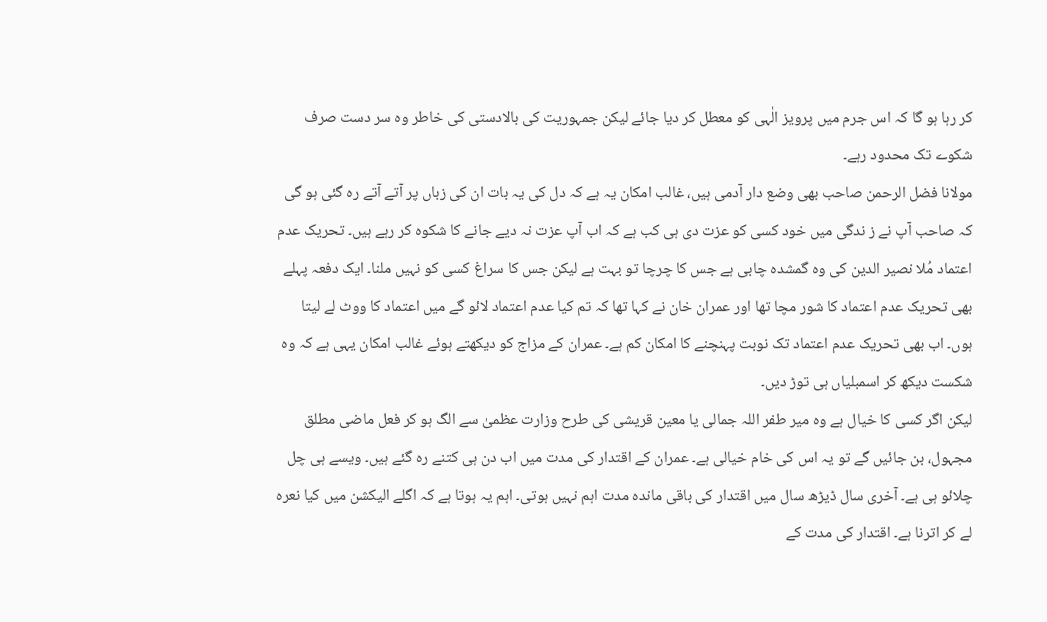کر رہا ہو گا کہ اس جرم میں پرویز الٰہی کو معطل کر دیا جائے لیکن جمہوریت کی بالادستی کی خاطر وہ سر دست صرف شکوے تک محدود رہے۔
مولانا فضل الرحمن صاحب بھی وضع دار آدمی ہیں، غالب امکان یہ ہے کہ دل کی یہ بات ان کی زباں پر آتے آتے رہ گئی ہو گی کہ صاحب آپ نے ز ندگی میں خود کسی کو عزت دی ہی کب ہے کہ اب آپ عزت نہ دیے جانے کا شکوہ کر رہے ہیں۔ تحریک عدم اعتماد مُلا نصیر الدین کی وہ گمشدہ چابی ہے جس کا چرچا تو بہت ہے لیکن جس کا سراغ کسی کو نہیں ملنا۔ ایک دفعہ پہلے بھی تحریک عدم اعتماد کا شور مچا تھا اور عمران خان نے کہا تھا کہ تم کیا عدم اعتماد لائو گے میں اعتماد کا ووٹ لے لیتا ہوں۔ اب بھی تحریک عدم اعتماد تک نوبت پہنچنے کا امکان کم ہے۔ عمران کے مزاج کو دیکھتے ہوئے غالب امکان یہی ہے کہ وہ شکست دیکھ کر اسمبلیاں ہی توڑ دیں۔
لیکن اگر کسی کا خیال ہے وہ میر طفر اللہ جمالی یا معین قریشی کی طرح وزارت عظمیٰ سے الگ ہو کر فعل ماضی مطلق مجہول، بن جائیں گے تو یہ اس کی خام خیالی ہے۔ عمران کے اقتدار کی مدت میں اب دن ہی کتنے رہ گئے ہیں۔ ویسے ہی چل چلائو ہی ہے۔ آخری سال ڈیڑھ سال میں اقتدار کی باقی ماندہ مدت اہم نہیں ہوتی۔ اہم یہ ہوتا ہے کہ اگلے الیکشن میں کیا نعرہ لے کر اترنا ہے۔ اقتدار کی مدت کے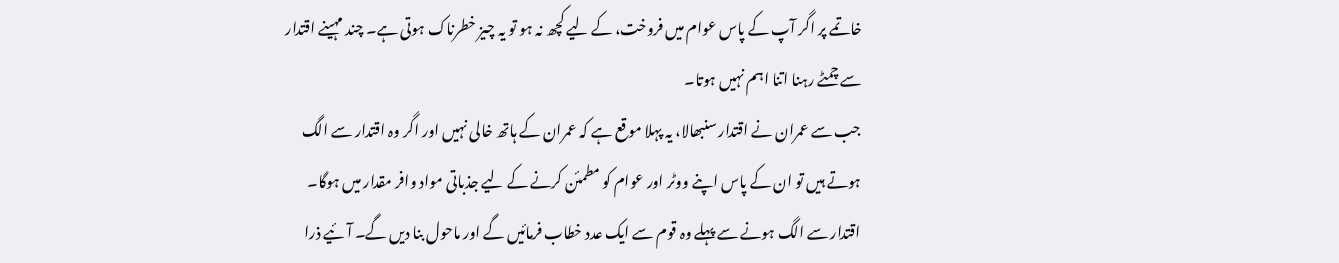خاتمے پر اگر آپ کے پاس عوام میں فروخت، کے لیے کچھ نہ ہو تو یہ چیز خطرناک ہوتی ہے۔ چند مہینے اقتدار سے چمٹے رہنا اتنا اہم نہیں ہوتا۔
جب سے عمران نے اقتدار سنبھالا، یہ پہلا موقع ہے کہ عمران کے ہاتھ خالی نہیں اور اگر وہ اقتدار سے الگ ہوتے ہیں تو ان کے پاس اپنے ووٹر اور عوام کو مطمئن کرنے کے لیے جذباتی مواد وافر مقدار میں ہوگا۔ اقتدار سے الگ ہونے سے پہلے وہ قوم سے ایک عدد خطاب فرمائیں گے اور ماحول بنا دیں گے۔ آئیے ذرا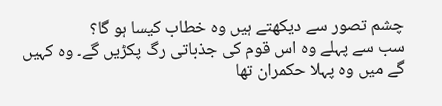چشم تصور سے دیکھتے ہیں وہ خطاب کیسا ہو گا؟
سب سے پہلے وہ اس قوم کی جذباتی رگ پکڑیں گے۔ وہ کہیں گے میں وہ پہلا حکمران تھا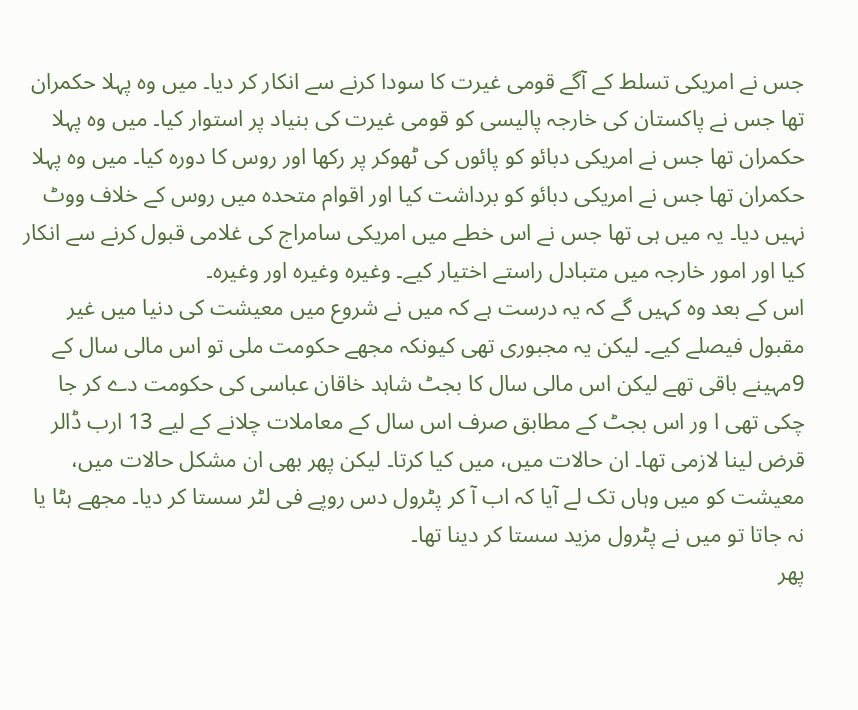جس نے امریکی تسلط کے آگے قومی غیرت کا سودا کرنے سے انکار کر دیا۔ میں وہ پہلا حکمران تھا جس نے پاکستان کی خارجہ پالیسی کو قومی غیرت کی بنیاد پر استوار کیا۔ میں وہ پہلا حکمران تھا جس نے امریکی دبائو کو پائوں کی ٹھوکر پر رکھا اور روس کا دورہ کیا۔ میں وہ پہلا حکمران تھا جس نے امریکی دبائو کو برداشت کیا اور اقوام متحدہ میں روس کے خلاف ووٹ نہیں دیا۔ یہ میں ہی تھا جس نے اس خطے میں امریکی سامراج کی غلامی قبول کرنے سے انکار کیا اور امور خارجہ میں متبادل راستے اختیار کیے۔ وغیرہ وغیرہ اور وغیرہ۔
اس کے بعد وہ کہیں گے کہ یہ درست ہے کہ میں نے شروع میں معیشت کی دنیا میں غیر مقبول فیصلے کیے۔ لیکن یہ مجبوری تھی کیونکہ مجھے حکومت ملی تو اس مالی سال کے 9مہینے باقی تھے لیکن اس مالی سال کا بجٹ شاہد خاقان عباسی کی حکومت دے کر جا چکی تھی ا ور اس بجٹ کے مطابق صرف اس سال کے معاملات چلانے کے لیے 13 ارب ڈالر قرض لینا لازمی تھا۔ ان حالات میں، میں کیا کرتا۔ لیکن پھر بھی ان مشکل حالات میں، معیشت کو میں وہاں تک لے آیا کہ اب آ کر پٹرول دس روپے فی لٹر سستا کر دیا۔ مجھے ہٹا یا نہ جاتا تو میں نے پٹرول مزید سستا کر دینا تھا۔
پھر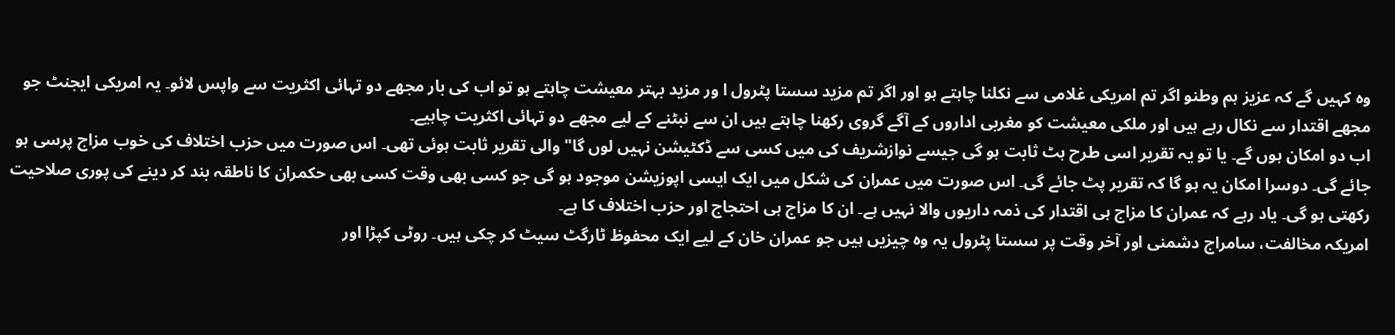وہ کہیں گے کہ عزیز ہم وطنو اگر تم امریکی غلامی سے نکلنا چاہتے ہو اور اگر تم مزید سستا پٹرول ا ور مزید بہتر معیشت چاہتے ہو تو اب کی بار مجھے دو تہائی اکثریت سے واپس لائو۔ یہ امریکی ایجنٹ جو مجھے اقتدار سے نکال رہے ہیں اور ملکی معیشت کو مغربی اداروں کے آگے گروی رکھنا چاہتے ہیں ان سے نبٹنے کے لیے مجھے دو تہائی اکثریت چاہیے۔
اب دو امکان ہوں گے۔ یا تو یہ تقریر اسی طرح ہٹ ثابت ہو گی جیسے نوازشریف کی میں کسی سے ڈکٹیشن نہیں لوں گا" والی تقریر ثابت ہوئی تھی۔ اس صورت میں حزب اختلاف کی خوب مزاج پرسی ہو جائے گی۔ دوسرا امکان یہ ہو گا کہ تقریر پٹ جائے گی۔ اس صورت میں عمران کی شکل میں ایک ایسی اپوزیشن موجود ہو گی جو کسی بھی وقت کسی بھی حکمران کا ناطقہ بند کر دینے کی پوری صلاحیت رکھتی ہو گی۔ یاد رہے کہ عمران کا مزاج ہی اقتدار کی ذمہ داریوں والا نہیں ہے۔ ان کا مزاج ہی احتجاج اور حزب اختلاف کا ہے۔
امریکہ مخالفت، سامراج دشمنی اور آخر وقت پر سستا پٹرول یہ وہ چیزیں ہیں جو عمران خان کے لیے ایک محفوظ ٹارگٹ سیٹ کر چکی ہیں۔ روٹی کپڑا اور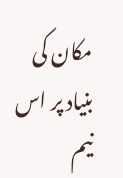مکان کی بنیاد پر اس نیم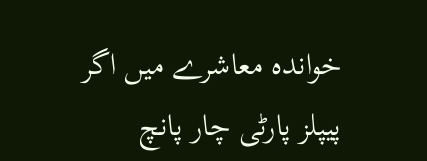خواندہ معاشرے میں اگر پیپلز پارٹی چار پانچ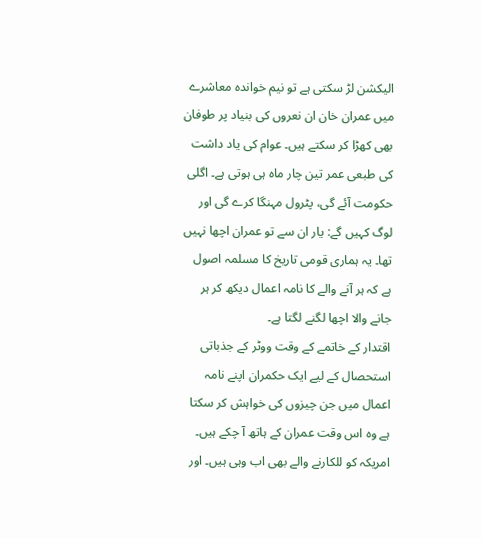الیکشن لڑ سکتی ہے تو نیم خواندہ معاشرے میں عمران خان ان نعروں کی بنیاد پر طوفان بھی کھڑا کر سکتے ہیں۔ عوام کی یاد داشت کی طبعی عمر تین چار ماہ ہی ہوتی ہے۔ اگلی حکومت آئے گی، پٹرول مہنگا کرے گی اور لوگ کہیں گے: یار ان سے تو عمران اچھا نہیں تھا۔ یہ ہماری قومی تاریخ کا مسلمہ اصول ہے کہ ہر آنے والے کا نامہ اعمال دیکھ کر ہر جانے والا اچھا لگنے لگتا ہے۔
اقتدار کے خاتمے کے وقت ووٹر کے جذباتی استحصال کے لیے ایک حکمران اپنے نامہ اعمال میں جن چیزوں کی خواہش کر سکتا ہے وہ اس وقت عمران کے ہاتھ آ چکے ہیں۔ امریکہ کو للکارنے والے بھی اب وہی ہیں۔ اور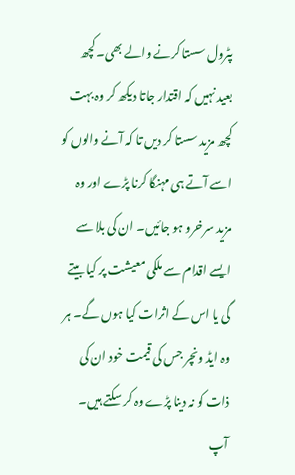پٹرول سستا کرنے والے بھی۔ کچھ بعید نہیں کہ اقتدار جاتا دیکھ کر وہ بہت کچھ مزید سستا کر دیں تا کہ آنے والوں کو اسے آتے ہی مہنگا کرنا پڑے اور وہ مزید سرخرو ہو جائیں۔ ان کی بلا سے ایسے اقدام سے ملکی معیشت پر کیا بیتے گی یا اس کے اثرات کیا ہوں گے۔ ہر وہ ایڈ ونچر جس کی قیمت خود ان کی ذات کو نہ دینا پڑے وہ کر سکتے ہیں۔
آپ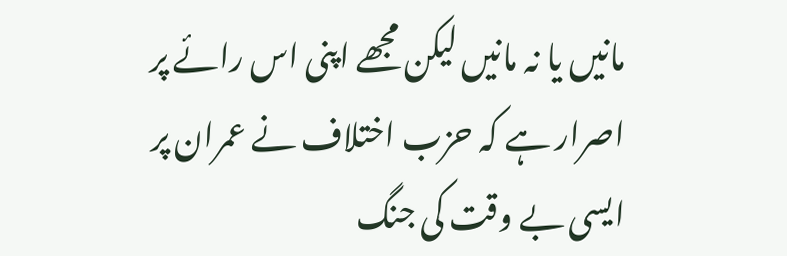مانیں یا نہ مانیں لیکن مجھے اپنی اس رائے پر اصرار ہے کہ حزب اختلاف نے عمران پر ایسی بے وقت کی جنگ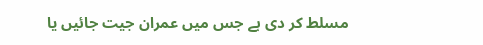مسلط کر دی ہے جس میں عمران جیت جائیں یا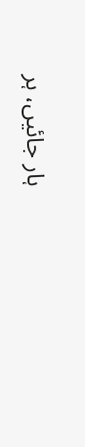ہار جائیں، ہر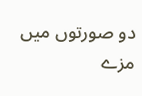دو صورتوں میں مزے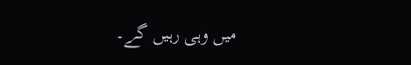میں وہی رہیں گے۔